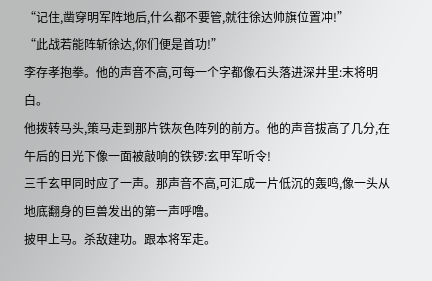“记住,凿穿明军阵地后,什么都不要管,就往徐达帅旗位置冲!”
“此战若能阵斩徐达,你们便是首功!”
李存孝抱拳。他的声音不高,可每一个字都像石头落进深井里:末将明白。
他拨转马头,策马走到那片铁灰色阵列的前方。他的声音拔高了几分,在午后的日光下像一面被敲响的铁锣:玄甲军听令!
三千玄甲同时应了一声。那声音不高,可汇成一片低沉的轰鸣,像一头从地底翻身的巨兽发出的第一声呼噜。
披甲上马。杀敌建功。跟本将军走。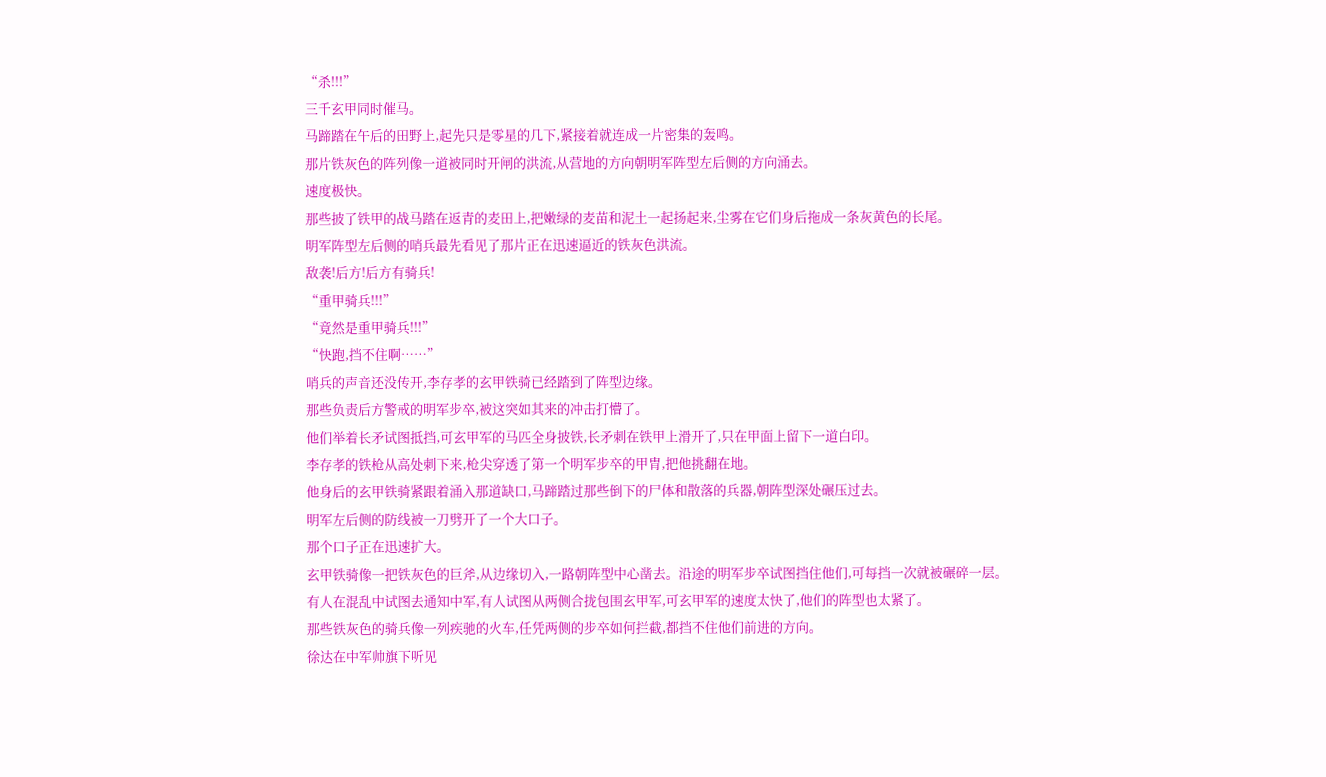“杀!!!”
三千玄甲同时催马。
马蹄踏在午后的田野上,起先只是零星的几下,紧接着就连成一片密集的轰鸣。
那片铁灰色的阵列像一道被同时开闸的洪流,从营地的方向朝明军阵型左后侧的方向涌去。
速度极快。
那些披了铁甲的战马踏在返青的麦田上,把嫩绿的麦苗和泥土一起扬起来,尘雾在它们身后拖成一条灰黄色的长尾。
明军阵型左后侧的哨兵最先看见了那片正在迅速逼近的铁灰色洪流。
敌袭!后方!后方有骑兵!
“重甲骑兵!!!”
“竟然是重甲骑兵!!!”
“快跑,挡不住啊……”
哨兵的声音还没传开,李存孝的玄甲铁骑已经踏到了阵型边缘。
那些负责后方警戒的明军步卒,被这突如其来的冲击打懵了。
他们举着长矛试图抵挡,可玄甲军的马匹全身披铁,长矛刺在铁甲上滑开了,只在甲面上留下一道白印。
李存孝的铁枪从高处刺下来,枪尖穿透了第一个明军步卒的甲胄,把他挑翻在地。
他身后的玄甲铁骑紧跟着涌入那道缺口,马蹄踏过那些倒下的尸体和散落的兵器,朝阵型深处碾压过去。
明军左后侧的防线被一刀劈开了一个大口子。
那个口子正在迅速扩大。
玄甲铁骑像一把铁灰色的巨斧,从边缘切入,一路朝阵型中心凿去。沿途的明军步卒试图挡住他们,可每挡一次就被碾碎一层。
有人在混乱中试图去通知中军,有人试图从两侧合拢包围玄甲军,可玄甲军的速度太快了,他们的阵型也太紧了。
那些铁灰色的骑兵像一列疾驰的火车,任凭两侧的步卒如何拦截,都挡不住他们前进的方向。
徐达在中军帅旗下听见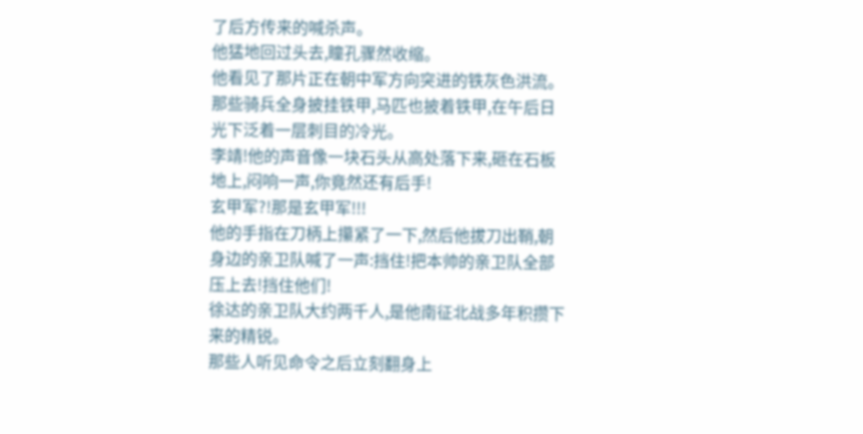了后方传来的喊杀声。
他猛地回过头去,瞳孔骤然收缩。
他看见了那片正在朝中军方向突进的铁灰色洪流。
那些骑兵全身披挂铁甲,马匹也披着铁甲,在午后日光下泛着一层刺目的冷光。
李靖!他的声音像一块石头从高处落下来,砸在石板地上,闷响一声,你竟然还有后手!
玄甲军?!那是玄甲军!!!
他的手指在刀柄上攥紧了一下,然后他拔刀出鞘,朝身边的亲卫队喊了一声:挡住!把本帅的亲卫队全部压上去!挡住他们!
徐达的亲卫队大约两千人,是他南征北战多年积攒下来的精锐。
那些人听见命令之后立刻翻身上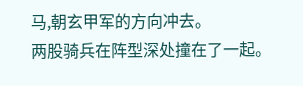马,朝玄甲军的方向冲去。
两股骑兵在阵型深处撞在了一起。